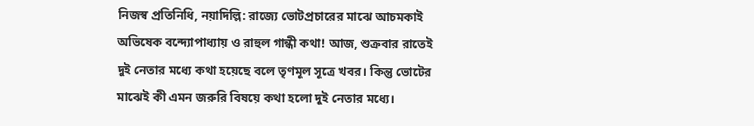নিজস্ব প্রতিনিধি, নয়াদিল্লি: রাজ্যে ভোটপ্রচারের মাঝে আচমকাই অভিষেক বন্দ্যোপাধ্যায় ও রাহুল গান্ধী কথা! আজ, শুক্রবার রাতেই দুই নেতার মধ্যে কথা হয়েছে বলে তৃণমূল সূত্রে খবর। কিন্তু ভোটের মাঝেই কী এমন জরুরি বিষয়ে কথা হলো দুই নেতার মধ্যে।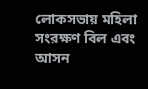লোকসভায় মহিলা সংরক্ষণ বিল এবং আসন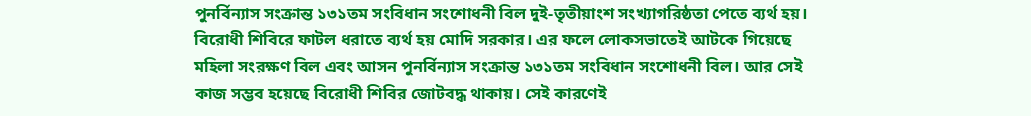পুনর্বিন্যাস সংক্রান্ত ১৩১তম সংবিধান সংশোধনী বিল দুই-তৃতীয়াংশ সংখ্যাগরিষ্ঠতা পেতে ব্যর্থ হয়। বিরোধী শিবিরে ফাটল ধরাতে ব্যর্থ হয় মোদি সরকার। এর ফলে লোকসভাতেই আটকে গিয়েছে মহিলা সংরক্ষণ বিল এবং আসন পুনর্বিন্যাস সংক্রান্ত ১৩১তম সংবিধান সংশোধনী বিল। আর সেই কাজ সম্ভব হয়েছে বিরোধী শিবির জোটবদ্ধ থাকায়। সেই কারণেই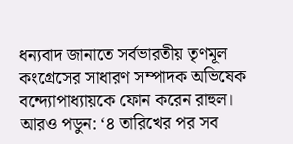ধন্যবাদ জানাতে সর্বভারতীয় তৃণমূল কংগ্রেসের সাধারণ সম্পাদক অভিষেক বন্দ্যোপাধ্যায়কে ফোন করেন রাহুল।
আরও পডুন: ‘৪ তারিখের পর সব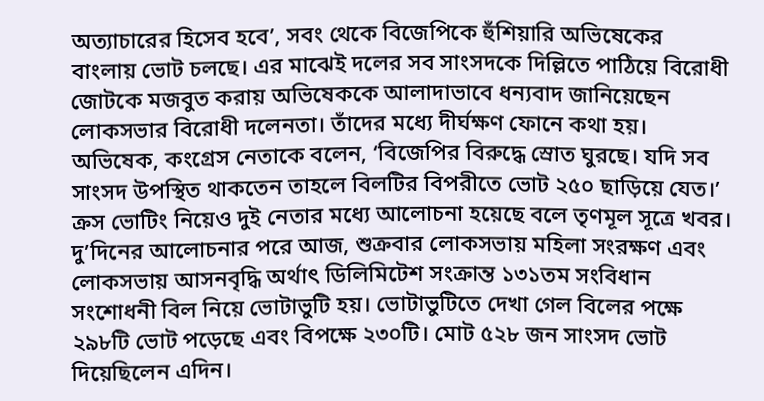অত্যাচারের হিসেব হবে’, সবং থেকে বিজেপিকে হুঁশিয়ারি অভিষেকের
বাংলায় ভোট চলছে। এর মাঝেই দলের সব সাংসদকে দিল্লিতে পাঠিয়ে বিরোধী জোটকে মজবুত করায় অভিষেককে আলাদাভাবে ধন্যবাদ জানিয়েছেন লোকসভার বিরোধী দলেনতা। তাঁদের মধ্যে দীর্ঘক্ষণ ফোনে কথা হয়। অভিষেক, কংগ্রেস নেতাকে বলেন, ‘বিজেপির বিরুদ্ধে স্রোত ঘুরছে। যদি সব সাংসদ উপস্থিত থাকতেন তাহলে বিলটির বিপরীতে ভোট ২৫০ ছাড়িয়ে যেত।’ ক্রস ভোটিং নিয়েও দুই নেতার মধ্যে আলোচনা হয়েছে বলে তৃণমূল সূত্রে খবর।
দু’দিনের আলোচনার পরে আজ, শুক্রবার লোকসভায় মহিলা সংরক্ষণ এবং লোকসভায় আসনবৃদ্ধি অর্থাৎ ডিলিমিটেশ সংক্রান্ত ১৩১তম সংবিধান সংশোধনী বিল নিয়ে ভোটাভুটি হয়। ভোটাভুটিতে দেখা গেল বিলের পক্ষে ২৯৮টি ভোট পড়েছে এবং বিপক্ষে ২৩০টি। মোট ৫২৮ জন সাংসদ ভোট দিয়েছিলেন এদিন।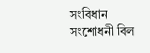সংবিধান সংশোধনী বিল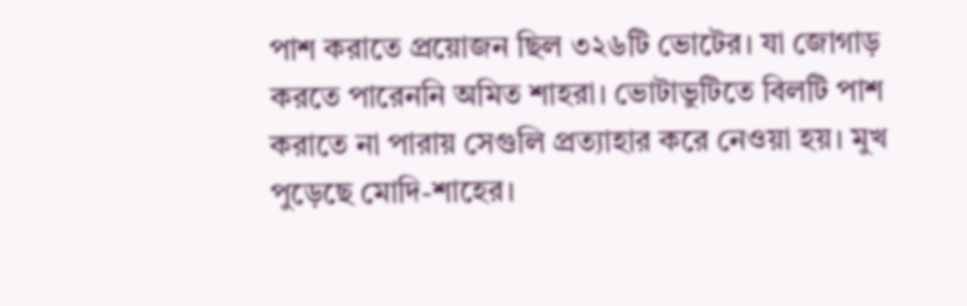পাশ করাতে প্রয়োজন ছিল ৩২৬টি ভোটের। যা জোগাড় করতে পারেননি অমিত শাহরা। ভোটাভুটিতে বিলটি পাশ করাতে না পারায় সেগুলি প্রত্যাহার করে নেওয়া হয়। মুখ পুড়েছে মোদি-শাহের।